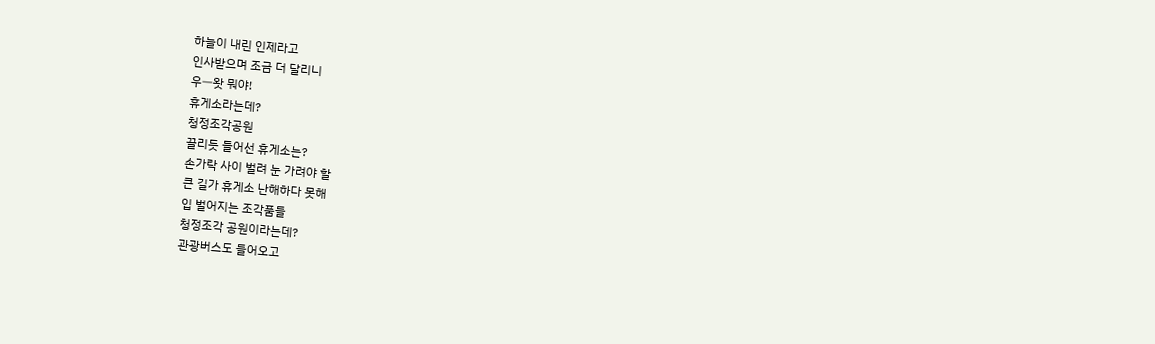하늘이 내린 인제라고
인사받으며 조금 더 달리니
우ㅡ왓 뭐야!
휴게소라는데?
청정조각공원
끌리듯 들어선 휴게소는?
손가락 사이 벌려 눈 가려야 할
큰 길가 휴게소 난해하다 못해
입 벌어지는 조각품들
청정조각 공원이라는데?
관광버스도 들어오고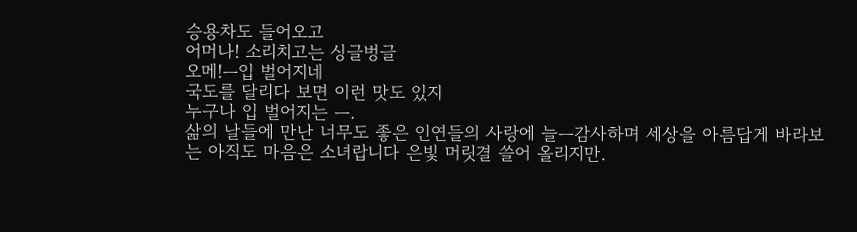승용차도 들어오고
어머나! 소리치고는 싱글벙글
오메!ㅡ입 벌어지네
국도를 달리다 보면 이런 맛도 있지
누구나 입 벌어지는 ㅡ.
삶의 날들에 만난 너무도 좋은 인연들의 사랑에 늘ㅡ감사하며 세상을 아름답게 바라보는 아직도 마음은 소녀랍니다 은빛 머릿결 쓸어 올리지만.